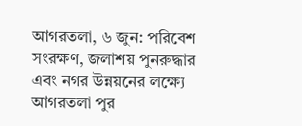আগরতলা, ৬ জুন: পরিবেশ সংরক্ষণ, জলাশয় পুনরুদ্ধার এবং নগর উন্নয়নের লক্ষ্যে আগরতলা পুর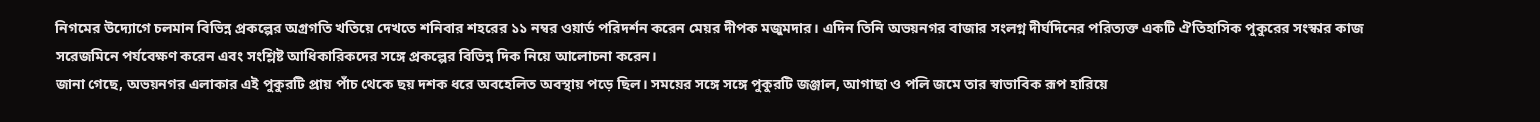নিগমের উদ্যোগে চলমান বিভিন্ন প্রকল্পের অগ্রগতি খতিয়ে দেখতে শনিবার শহরের ১১ নম্বর ওয়ার্ড পরিদর্শন করেন মেয়র দীপক মজুমদার। এদিন তিনি অভয়নগর বাজার সংলগ্ন দীর্ঘদিনের পরিত্যক্ত একটি ঐতিহাসিক পুকুরের সংস্কার কাজ সরেজমিনে পর্যবেক্ষণ করেন এবং সংশ্লিষ্ট আধিকারিকদের সঙ্গে প্রকল্পের বিভিন্ন দিক নিয়ে আলোচনা করেন।
জানা গেছে, অভয়নগর এলাকার এই পুকুরটি প্রায় পাঁচ থেকে ছয় দশক ধরে অবহেলিত অবস্থায় পড়ে ছিল। সময়ের সঙ্গে সঙ্গে পুকুরটি জঞ্জাল, আগাছা ও পলি জমে তার স্বাভাবিক রূপ হারিয়ে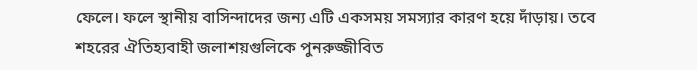ফেলে। ফলে স্থানীয় বাসিন্দাদের জন্য এটি একসময় সমস্যার কারণ হয়ে দাঁড়ায়। তবে শহরের ঐতিহ্যবাহী জলাশয়গুলিকে পুনরুজ্জীবিত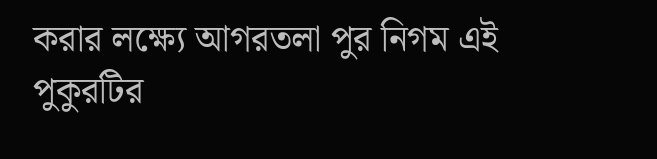করার লক্ষ্যে আগরতলা পুর নিগম এই পুকুরটির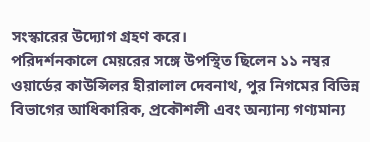সংস্কারের উদ্যোগ গ্রহণ করে।
পরিদর্শনকালে মেয়রের সঙ্গে উপস্থিত ছিলেন ১১ নম্বর ওয়ার্ডের কাউন্সিলর হীরালাল দেবনাথ, পুর নিগমের বিভিন্ন বিভাগের আধিকারিক, প্রকৌশলী এবং অন্যান্য গণ্যমান্য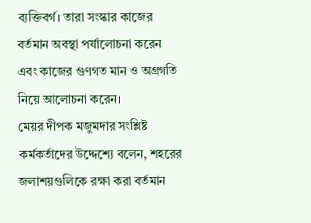ব্যক্তিবর্গ। তারা সংস্কার কাজের বর্তমান অবস্থা পর্যালোচনা করেন এবং কাজের গুণগত মান ও অগ্রগতি নিয়ে আলোচনা করেন।
মেয়র দীপক মজুমদার সংশ্লিষ্ট কর্মকর্তাদের উদ্দেশ্যে বলেন, শহরের জলাশয়গুলিকে রক্ষা করা বর্তমান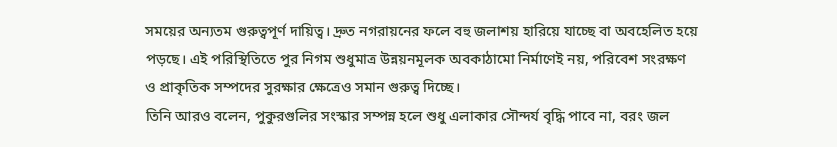সময়ের অন্যতম গুরুত্বপূর্ণ দায়িত্ব। দ্রুত নগরায়নের ফলে বহু জলাশয় হারিয়ে যাচ্ছে বা অবহেলিত হয়ে পড়ছে। এই পরিস্থিতিতে পুর নিগম শুধুমাত্র উন্নয়নমূলক অবকাঠামো নির্মাণেই নয়, পরিবেশ সংরক্ষণ ও প্রাকৃতিক সম্পদের সুরক্ষার ক্ষেত্রেও সমান গুরুত্ব দিচ্ছে।
তিনি আরও বলেন, পুকুরগুলির সংস্কার সম্পন্ন হলে শুধু এলাকার সৌন্দর্য বৃদ্ধি পাবে না, বরং জল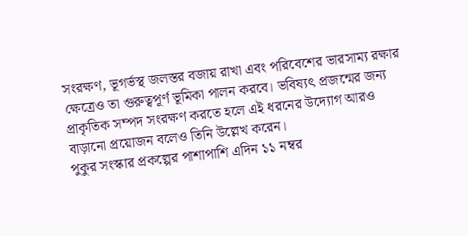সংরক্ষণ, ভূগর্ভস্থ জলস্তর বজায় রাখা এবং পরিবেশের ভারসাম্য রক্ষার ক্ষেত্রেও তা গুরুত্বপূর্ণ ভূমিকা পালন করবে। ভবিষ্যৎ প্রজন্মের জন্য প্রাকৃতিক সম্পদ সংরক্ষণ করতে হলে এই ধরনের উদ্যোগ আরও বাড়ানো প্রয়োজন বলেও তিনি উল্লেখ করেন।
পুকুর সংস্কার প্রকল্পের পাশাপাশি এদিন ১১ নম্বর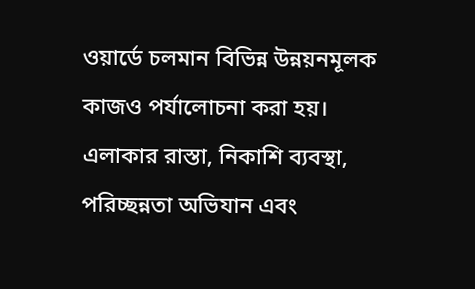ওয়ার্ডে চলমান বিভিন্ন উন্নয়নমূলক কাজও পর্যালোচনা করা হয়। এলাকার রাস্তা, নিকাশি ব্যবস্থা, পরিচ্ছন্নতা অভিযান এবং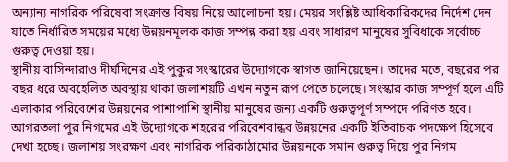অন্যান্য নাগরিক পরিষেবা সংক্রান্ত বিষয় নিয়ে আলোচনা হয়। মেয়র সংশ্লিষ্ট আধিকারিকদের নির্দেশ দেন যাতে নির্ধারিত সময়ের মধ্যে উন্নয়নমূলক কাজ সম্পন্ন করা হয় এবং সাধারণ মানুষের সুবিধাকে সর্বোচ্চ গুরুত্ব দেওয়া হয়।
স্থানীয় বাসিন্দারাও দীর্ঘদিনের এই পুকুর সংস্কারের উদ্যোগকে স্বাগত জানিয়েছেন। তাদের মতে, বছরের পর বছর ধরে অবহেলিত অবস্থায় থাকা জলাশয়টি এখন নতুন রূপ পেতে চলেছে। সংস্কার কাজ সম্পূর্ণ হলে এটি এলাকার পরিবেশের উন্নয়নের পাশাপাশি স্থানীয় মানুষের জন্য একটি গুরুত্বপূর্ণ সম্পদে পরিণত হবে।
আগরতলা পুর নিগমের এই উদ্যোগকে শহরের পরিবেশবান্ধব উন্নয়নের একটি ইতিবাচক পদক্ষেপ হিসেবে দেখা হচ্ছে। জলাশয় সংরক্ষণ এবং নাগরিক পরিকাঠামোর উন্নয়নকে সমান গুরুত্ব দিয়ে পুর নিগম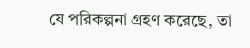যে পরিকল্পনা গ্রহণ করেছে, তা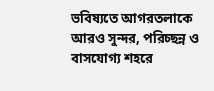ভবিষ্যতে আগরতলাকে আরও সুন্দর, পরিচ্ছন্ন ও বাসযোগ্য শহরে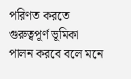পরিণত করতে গুরুত্বপূর্ণ ভূমিকা পালন করবে বলে মনে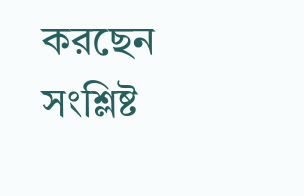করছেন সংশ্লিষ্ট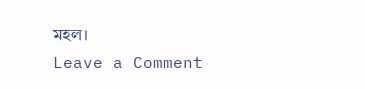মহল।
Leave a Comment